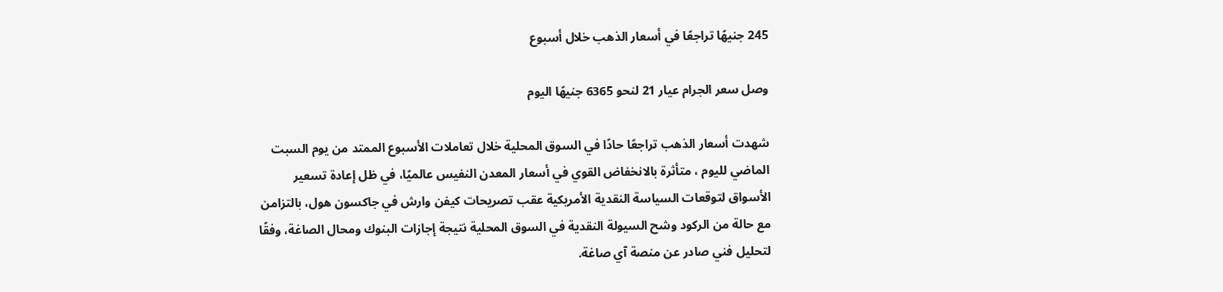245 جنيهًا تراجعًا في أسعار الذهب خلال أسبوع

وصل سعر الجرام عيار 21 لنحو 6365 جنيهًا اليوم

شهدت أسعار الذهب تراجعًا حادًا في السوق المحلية خلال تعاملات الأسبوع الممتد من يوم السبت الماضي لليوم ، متأثرة بالانخفاض القوي في أسعار المعدن النفيس عالميًا، في ظل إعادة تسعير الأسواق لتوقعات السياسة النقدية الأمريكية عقب تصريحات كيفن وارش في جاكسون هول، بالتزامن مع حالة من الركود وشح السيولة النقدية في السوق المحلية نتيجة إجازات البنوك ومحال الصاغة، وفقًا لتحليل فني صادر عن منصة آي صاغة.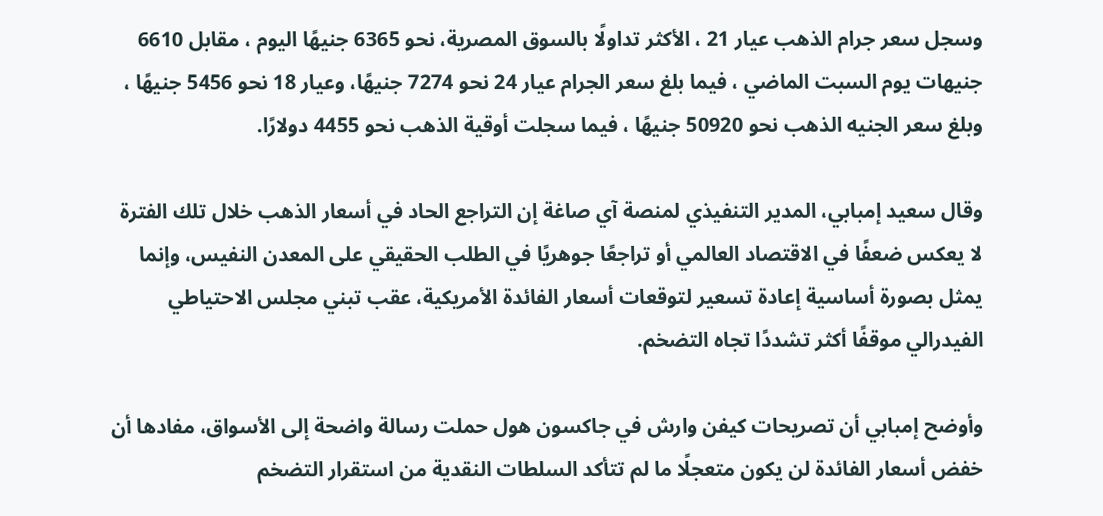وسجل سعر جرام الذهب عيار 21 ، الأكثر تداولًا بالسوق المصرية، نحو 6365 جنيهًا اليوم ، مقابل 6610 جنيهات يوم السبت الماضي ، فيما بلغ سعر الجرام عيار 24 نحو 7274 جنيهًا، وعيار 18 نحو 5456 جنيهًا ، وبلغ سعر الجنيه الذهب نحو 50920 جنيهًا ، فيما سجلت أوقية الذهب نحو 4455 دولارًا.

وقال سعيد إمبابي، المدير التنفيذي لمنصة آي صاغة إن التراجع الحاد في أسعار الذهب خلال تلك الفترة لا يعكس ضعفًا في الاقتصاد العالمي أو تراجعًا جوهريًا في الطلب الحقيقي على المعدن النفيس، وإنما يمثل بصورة أساسية إعادة تسعير لتوقعات أسعار الفائدة الأمريكية، عقب تبني مجلس الاحتياطي الفيدرالي موقفًا أكثر تشددًا تجاه التضخم.

وأوضح إمبابي أن تصريحات كيفن وارش في جاكسون هول حملت رسالة واضحة إلى الأسواق، مفادها أن خفض أسعار الفائدة لن يكون متعجلًا ما لم تتأكد السلطات النقدية من استقرار التضخم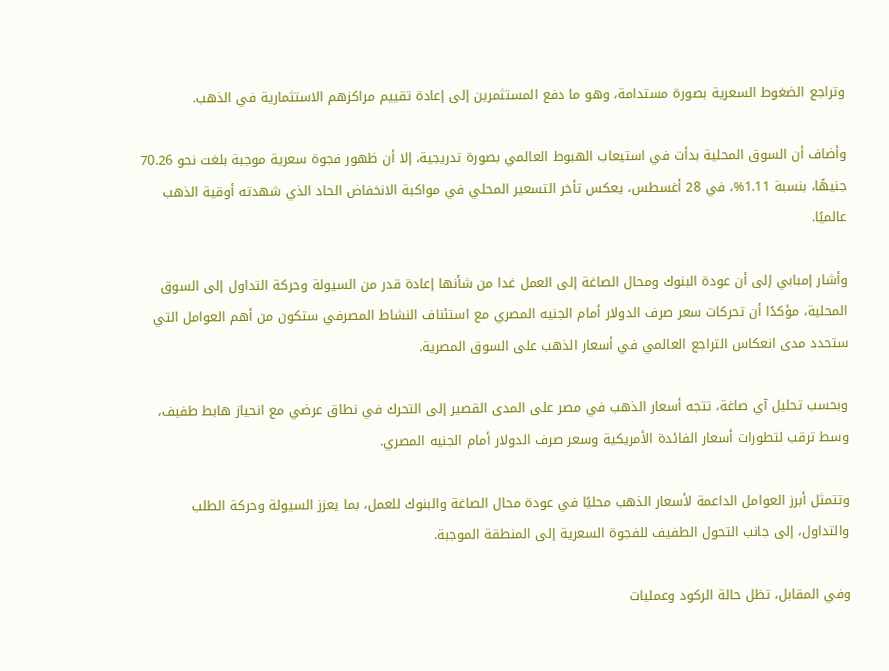وتراجع الضغوط السعرية بصورة مستدامة، وهو ما دفع المستثمرين إلى إعادة تقييم مراكزهم الاستثمارية في الذهب.

وأضاف أن السوق المحلية بدأت في استيعاب الهبوط العالمي بصورة تدريجية، إلا أن ظهور فجوة سعرية موجبة بلغت نحو 70.26 جنيهًا، بنسبة 1.11%، في 28 أغسطس، يعكس تأخر التسعير المحلي في مواكبة الانخفاض الحاد الذي شهدته أوقية الذهب عالميًا.

وأشار إمبابي إلى أن عودة البنوك ومحال الصاغة إلى العمل غدا من شأنها إعادة قدر من السيولة وحركة التداول إلى السوق المحلية، مؤكدًا أن تحركات سعر صرف الدولار أمام الجنيه المصري مع استئناف النشاط المصرفي ستكون من أهم العوامل التي ستحدد مدى انعكاس التراجع العالمي في أسعار الذهب على السوق المصرية.

وبحسب تحليل آي صاغة، تتجه أسعار الذهب في مصر على المدى القصير إلى التحرك في نطاق عرضي مع انحياز هابط طفيف، وسط ترقب لتطورات أسعار الفائدة الأمريكية وسعر صرف الدولار أمام الجنيه المصري.

وتتمثل أبرز العوامل الداعمة لأسعار الذهب محليًا في عودة محال الصاغة والبنوك للعمل، بما يعزز السيولة وحركة الطلب والتداول، إلى جانب التحول الطفيف للفجوة السعرية إلى المنطقة الموجبة.

وفي المقابل، تظل حالة الركود وعمليات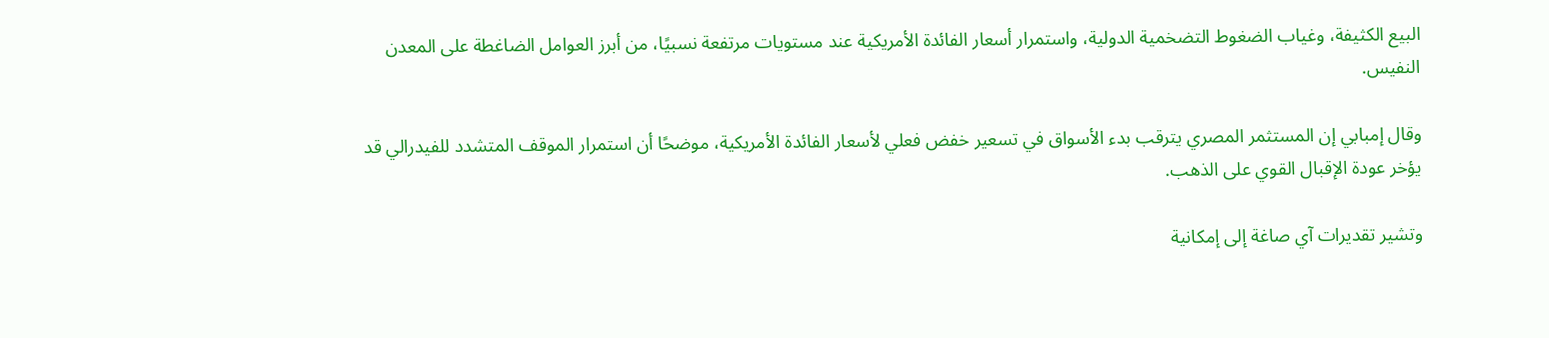البيع الكثيفة، وغياب الضغوط التضخمية الدولية، واستمرار أسعار الفائدة الأمريكية عند مستويات مرتفعة نسبيًا، من أبرز العوامل الضاغطة على المعدن النفيس.

وقال إمبابي إن المستثمر المصري يترقب بدء الأسواق في تسعير خفض فعلي لأسعار الفائدة الأمريكية، موضحًا أن استمرار الموقف المتشدد للفيدرالي قد يؤخر عودة الإقبال القوي على الذهب.

وتشير تقديرات آي صاغة إلى إمكانية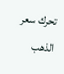تحرك سعر الذهب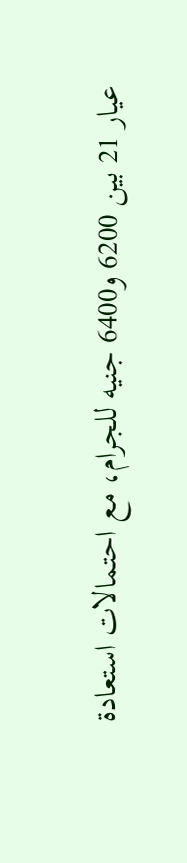عيار 21 بين 6200 و6400 جنيه للجرام، مع احتمالات استعادة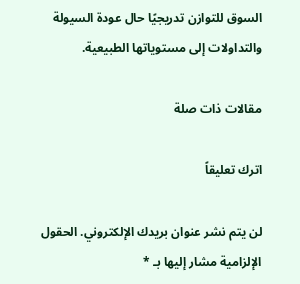السوق للتوازن تدريجيًا حال عودة السيولة والتداولات إلى مستوياتها الطبيعية.

مقالات ذات صلة

اترك تعليقاً

لن يتم نشر عنوان بريدك الإلكتروني. الحقول الإلزامية مشار إليها بـ *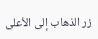زر الذهاب إلى الأعلى